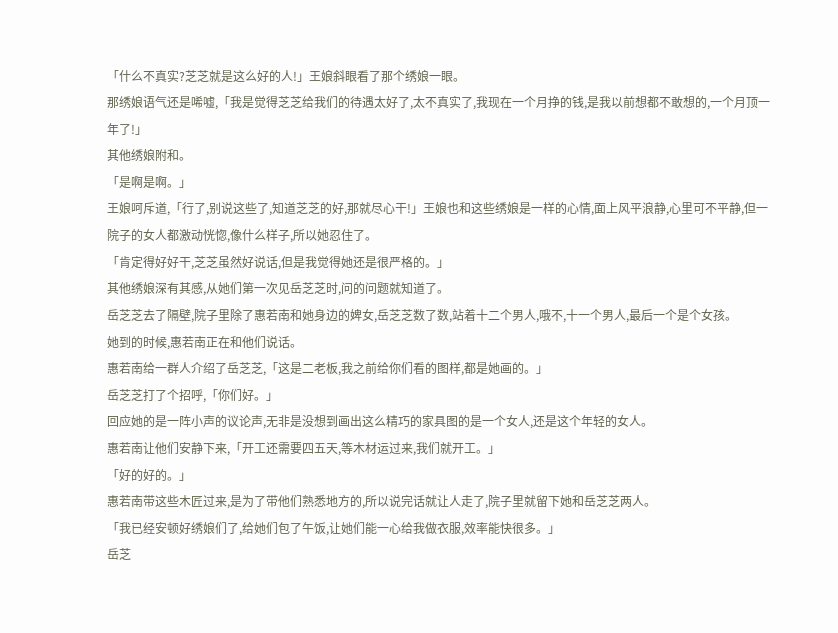「什么不真实?芝芝就是这么好的人!」王娘斜眼看了那个绣娘一眼。
那绣娘语气还是唏嘘,「我是觉得芝芝给我们的待遇太好了,太不真实了,我现在一个月挣的钱,是我以前想都不敢想的,一个月顶一年了!」
其他绣娘附和。
「是啊是啊。」
王娘呵斥道,「行了,别说这些了,知道芝芝的好,那就尽心干!」王娘也和这些绣娘是一样的心情,面上风平浪静,心里可不平静,但一院子的女人都激动恍惚,像什么样子,所以她忍住了。
「肯定得好好干,芝芝虽然好说话,但是我觉得她还是很严格的。」
其他绣娘深有其感,从她们第一次见岳芝芝时,问的问题就知道了。
岳芝芝去了隔壁,院子里除了惠若南和她身边的婢女,岳芝芝数了数,站着十二个男人,哦不,十一个男人,最后一个是个女孩。
她到的时候,惠若南正在和他们说话。
惠若南给一群人介绍了岳芝芝,「这是二老板,我之前给你们看的图样,都是她画的。」
岳芝芝打了个招呼,「你们好。」
回应她的是一阵小声的议论声,无非是没想到画出这么精巧的家具图的是一个女人,还是这个年轻的女人。
惠若南让他们安静下来,「开工还需要四五天,等木材运过来,我们就开工。」
「好的好的。」
惠若南带这些木匠过来,是为了带他们熟悉地方的,所以说完话就让人走了,院子里就留下她和岳芝芝两人。
「我已经安顿好绣娘们了,给她们包了午饭,让她们能一心给我做衣服,效率能快很多。」
岳芝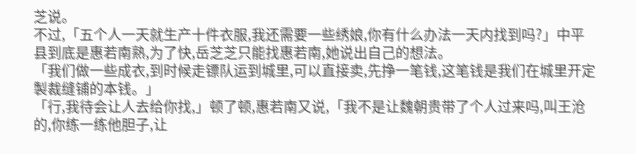芝说。
不过,「五个人一天就生产十件衣服,我还需要一些绣娘,你有什么办法一天内找到吗?」中平县到底是惠若南熟,为了快,岳芝芝只能找惠若南,她说出自己的想法。
「我们做一些成衣,到时候走镖队运到城里,可以直接卖,先挣一笔钱,这笔钱是我们在城里开定製裁缝铺的本钱。」
「行,我待会让人去给你找,」顿了顿,惠若南又说,「我不是让魏朝贵带了个人过来吗,叫王沧的,你练一练他胆子,让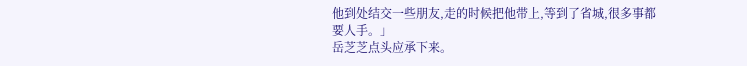他到处结交一些朋友,走的时候把他带上,等到了省城,很多事都要人手。」
岳芝芝点头应承下来。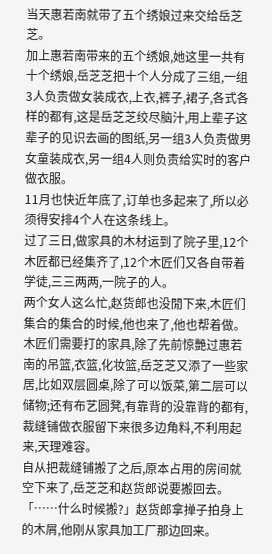当天惠若南就带了五个绣娘过来交给岳芝芝。
加上惠若南带来的五个绣娘,她这里一共有十个绣娘,岳芝芝把十个人分成了三组,一组3人负责做女装成衣,上衣,裤子,裙子,各式各样的都有,这是岳芝芝绞尽脑汁,用上辈子这辈子的见识去画的图纸,另一组3人负责做男女童装成衣,另一组4人则负责给实时的客户做衣服。
11月也快近年底了,订单也多起来了,所以必须得安排4个人在这条线上。
过了三日,做家具的木材运到了院子里,12个木匠都已经集齐了,12个木匠们又各自带着学徒,三三两两,一院子的人。
两个女人这么忙,赵货郎也没閒下来,木匠们集合的集合的时候,他也来了,他也帮着做。
木匠们需要打的家具,除了先前惊艷过惠若南的吊篮,衣篮,化妆篮,岳芝芝又添了一些家居,比如双层圆桌,除了可以饭菜,第二层可以储物;还有布艺圆凳,有靠背的没靠背的都有,裁缝铺做衣服留下来很多边角料,不利用起来,天理难容。
自从把裁缝铺搬了之后,原本占用的房间就空下来了,岳芝芝和赵货郎说要搬回去。
「……什么时候搬?」赵货郎拿掸子拍身上的木屑,他刚从家具加工厂那边回来。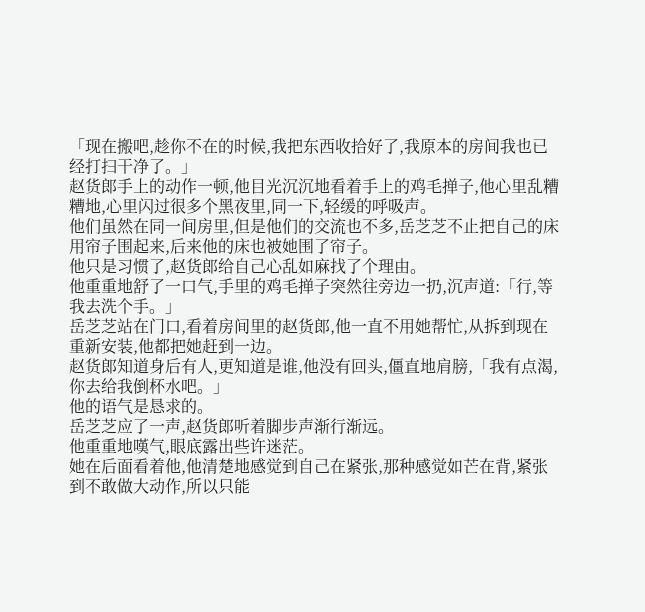「现在搬吧,趁你不在的时候,我把东西收拾好了,我原本的房间我也已经打扫干净了。」
赵货郎手上的动作一顿,他目光沉沉地看着手上的鸡毛掸子,他心里乱糟糟地,心里闪过很多个黑夜里,同一下,轻缓的呼吸声。
他们虽然在同一间房里,但是他们的交流也不多,岳芝芝不止把自己的床用帘子围起来,后来他的床也被她围了帘子。
他只是习惯了,赵货郎给自己心乱如麻找了个理由。
他重重地舒了一口气,手里的鸡毛掸子突然往旁边一扔,沉声道:「行,等我去洗个手。」
岳芝芝站在门口,看着房间里的赵货郎,他一直不用她帮忙,从拆到现在重新安装,他都把她赶到一边。
赵货郎知道身后有人,更知道是谁,他没有回头,僵直地肩膀,「我有点渴,你去给我倒杯水吧。」
他的语气是恳求的。
岳芝芝应了一声,赵货郎听着脚步声渐行渐远。
他重重地嘆气,眼底露出些许迷茫。
她在后面看着他,他清楚地感觉到自己在紧张,那种感觉如芒在背,紧张到不敢做大动作,所以只能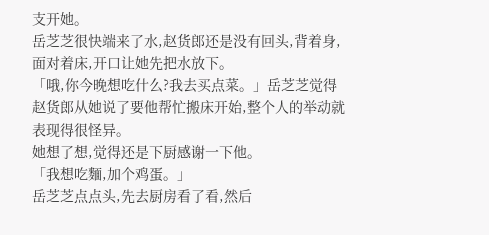支开她。
岳芝芝很快端来了水,赵货郎还是没有回头,背着身,面对着床,开口让她先把水放下。
「哦,你今晚想吃什么?我去买点菜。」岳芝芝觉得赵货郎从她说了要他帮忙搬床开始,整个人的举动就表现得很怪异。
她想了想,觉得还是下厨感谢一下他。
「我想吃麵,加个鸡蛋。」
岳芝芝点点头,先去厨房看了看,然后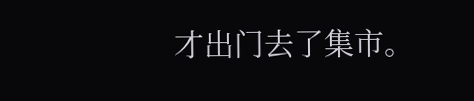才出门去了集市。